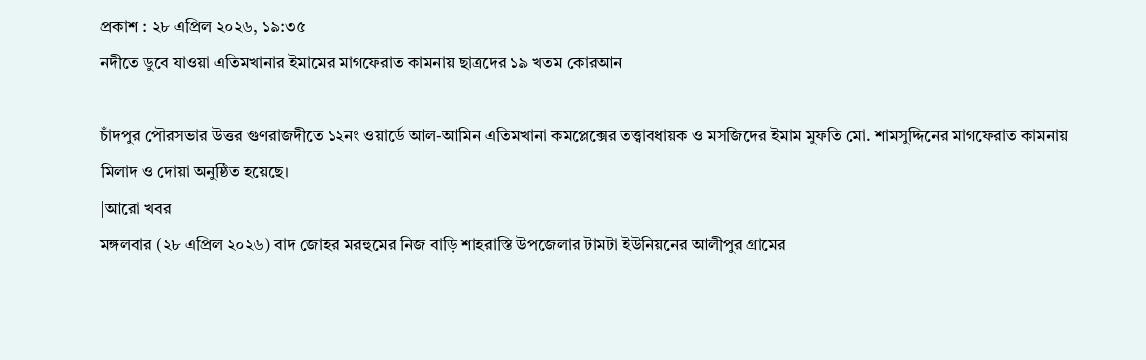প্রকাশ : ২৮ এপ্রিল ২০২৬, ১৯:৩৫
নদীতে ডুবে যাওয়া এতিমখানার ইমামের মাগফেরাত কামনায় ছাত্রদের ১৯ খতম কোরআন

চাঁদপুর পৌরসভার উত্তর গুণরাজদীতে ১২নং ওয়ার্ডে আল-আমিন এতিমখানা কমপ্লেক্সের তত্ত্বাবধায়ক ও মসজিদের ইমাম মুফতি মো. শামসুদ্দিনের মাগফেরাত কামনায় মিলাদ ও দোয়া অনুষ্ঠিত হয়েছে।
|আরো খবর
মঙ্গলবার (২৮ এপ্রিল ২০২৬) বাদ জোহর মরহুমের নিজ বাড়ি শাহরাস্তি উপজেলার টামটা ইউনিয়নের আলীপুর গ্রামের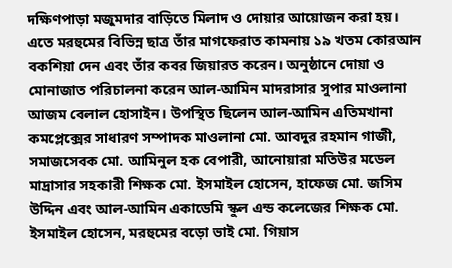দক্ষিণপাড়া মজুমদার বাড়িতে মিলাদ ও দোয়ার আয়োজন করা হয়। এতে মরহুমের বিভিন্ন ছাত্র তাঁর মাগফেরাত কামনায় ১৯ খতম কোরআন বকশিয়া দেন এবং তাঁর কবর জিয়ারত করেন। অনুষ্ঠানে দোয়া ও মোনাজাত পরিচালনা করেন আল-আমিন মাদরাসার সুপার মাওলানা আজম বেলাল হোসাইন। উপস্থিত ছিলেন আল-আমিন এতিমখানা কমপ্লেক্সের সাধারণ সম্পাদক মাওলানা মো. আবদুর রহমান গাজী, সমাজসেবক মো. আমিনুল হক বেপারী, আনোয়ারা মতিউর মডেল মাদ্রাসার সহকারী শিক্ষক মো. ইসমাইল হোসেন, হাফেজ মো. জসিম উদ্দিন এবং আল-আমিন একাডেমি স্কুল এন্ড কলেজের শিক্ষক মো. ইসমাইল হোসেন, মরহুমের বড়ো ভাই মো. গিয়াস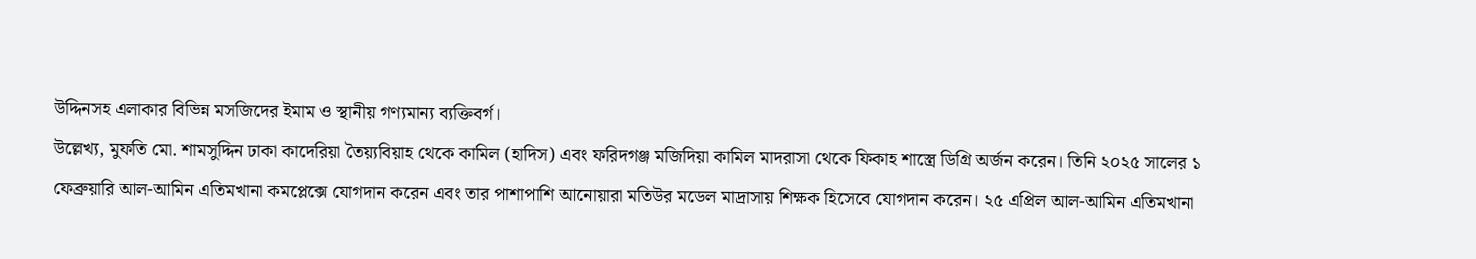উদ্দিনসহ এলাকার বিভিন্ন মসজিদের ইমাম ও স্থানীয় গণ্যমান্য ব্যক্তিবর্গ।
উল্লেখ্য, মুফতি মো. শামসুদ্দিন ঢাকা কাদেরিয়া তৈয়্যবিয়াহ থেকে কামিল (হাদিস) এবং ফরিদগঞ্জ মজিদিয়া কামিল মাদরাসা থেকে ফিকাহ শাস্ত্রে ডিগ্রি অর্জন করেন। তিনি ২০২৫ সালের ১ ফেব্রুয়ারি আল-আমিন এতিমখানা কমপ্লেক্সে যোগদান করেন এবং তার পাশাপাশি আনোয়ারা মতিউর মডেল মাদ্রাসায় শিক্ষক হিসেবে যোগদান করেন। ২৫ এপ্রিল আল-আমিন এতিমখানা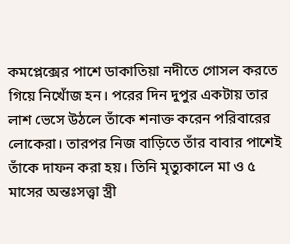কমপ্লেক্সের পাশে ডাকাতিয়া নদীতে গোসল করতে গিয়ে নিখোঁজ হন। পরের দিন দুপুর একটায় তার লাশ ভেসে উঠলে তাঁকে শনাক্ত করেন পরিবারের লোকেরা। তারপর নিজ বাড়িতে তাঁর বাবার পাশেই তাঁকে দাফন করা হয়। তিনি মৃত্যুকালে মা ও ৫ মাসের অন্তঃসত্ত্বা স্ত্রী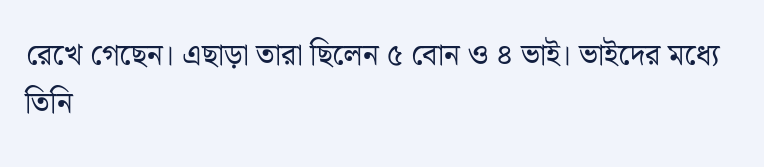রেখে গেছেন। এছাড়া তারা ছিলেন ৫ বোন ও ৪ ভাই। ভাইদের মধ্যে তিনি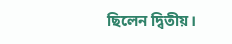ছিলেন দ্বিতীয়।